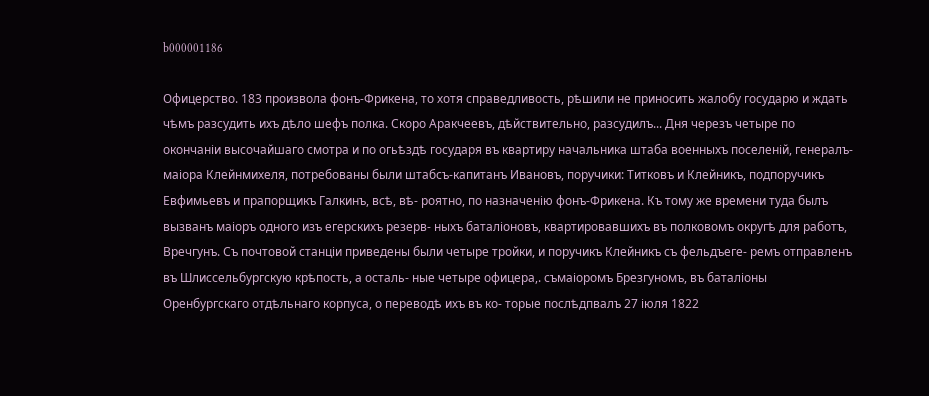b000001186

Офицерство. 183 произвола фонъ-Фрикена, то хотя справедливость, рѣшили не приносить жалобу государю и ждать чѣмъ разсудить ихъ дѣло шефъ полка. Скоро Аракчеевъ, дѣйствительно, разсудилъ... Дня черезъ четыре по окончаніи высочайшаго смотра и по огьѣздѣ государя въ квартиру начальника штаба военныхъ поселеній, генералъ-маіора Клейнмихеля, потребованы были штабсъ-капитанъ Ивановъ, поручики: Титковъ и Клейникъ, подпоручикъ Евфимьевъ и прапорщикъ Галкинъ, всѣ, вѣ- роятно, по назначенію фонъ-Фрикена. Къ тому же времени туда былъ вызванъ маіоръ одного изъ егерскихъ резерв- ныхъ баталіоновъ, квартировавшихъ въ полковомъ округѣ для работъ, Вречгунъ. Съ почтовой станціи приведены были четыре тройки, и поручикъ Клейникъ съ фельдъеге- ремъ отправленъ въ Шлиссельбургскую крѣпость, а осталь- ные четыре офицера,. съмаіоромъ Брезгуномъ, въ баталіоны Оренбургскаго отдѣльнаго корпуса, о переводѣ ихъ въ ко- торые послѣдпвалъ 27 іюля 1822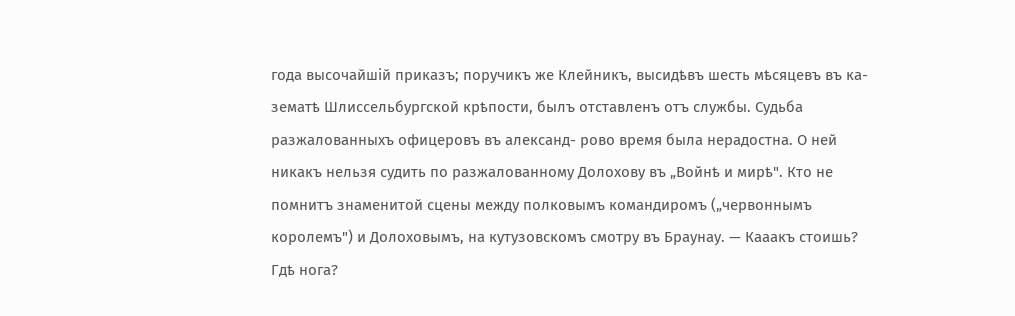года высочайшій приказъ; поручикъ же Клейникъ, высидѣвъ шесть мѣсяцевъ въ ка- зематѣ Шлиссельбургской крѣпости, былъ отставленъ отъ службы. Судьба разжалованныхъ офицеровъ въ александ- рово время была нерадостна. О ней никакъ нельзя судить по разжалованному Долохову въ „Войнѣ и мирѣ". Кто не помнитъ знаменитой сцены между полковымъ командиромъ („червоннымъ королемъ") и Долоховымъ, на кутузовскомъ смотру въ Браунау. — Кааакъ стоишь? Гдѣ нога?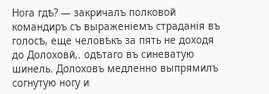Нога гдѣ? — закричалъ полковой командиръ съ выраженіемъ страданія въ голосѣ, еще человѣкъ за пять не доходя до Долоховй,. одѣтаго въ синеватую шинель. Долоховъ медленно выпрямилъ согнутую ногу и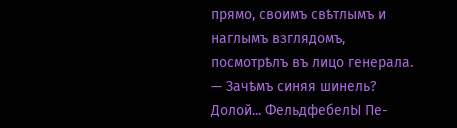прямо, своимъ свѣтлымъ и наглымъ взглядомъ, посмотрѣлъ въ лицо генерала. — Зачѣмъ синяя шинель? Долой... ФельдфебелЫ Пе-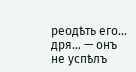реодѣть его... дря... — онъ не успѣлъ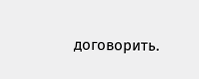договорить.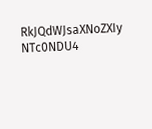RkJQdWJsaXNoZXIy NTc0NDU4